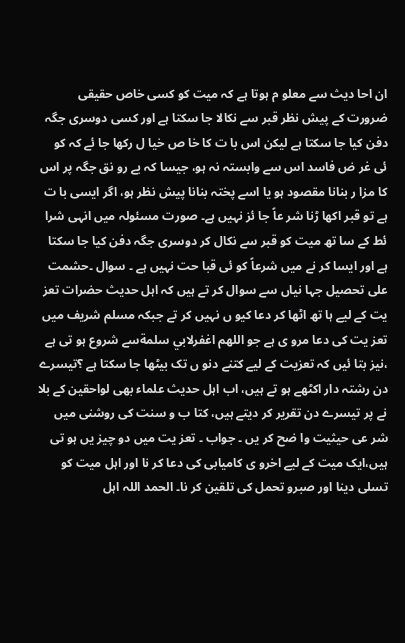ان احا دیث سے معلو م ہوتا ہے کہ میت کو کسی خاص حقیقی ضرورت کے پیش نظر قبر سے نکالا جا سکتا ہے اور کسی دوسری جگہ دفن کیا جا سکتا ہے لیکن اس با ت کا خا ص خیا ل رکھا جا ئے کہ کو ئی غر ض فاسد اس سے وابستہ نہ ہو، جیسا کہ بے رو نق جگہ پر اس کا مزا ر بنانا مقصود ہو یا اسے پختہ بنانا پیش نظر ہو، اگر ایسی با ت ہے تو قبر اکھا ڑنا شر عاً جا ئز نہیں ہے۔ صورت مسئولہ میں انہی شرا ئط کے سا تھ میت کو قبر سے نکال کر دوسری جگہ دفن کیا جا سکتا ہے اور ایسا کر نے میں شرعاً کو ئی قبا حت نہیں ہے ۔ سوال ۔حشمت علی تحصیل جہا نیاں سے سوال کر تے ہیں کہ اہل حدیث حضرات تعز یت کے لیے ہا تھ اٹھا کر دعا کیو ں نہیں کر تے جبکہ مسلم شریف میں تعز یت کی دعا مرو ی ہے جو اللهم اغفرلابي سلمةسے شروع ہو تی ہے ،نیز بتا ئیں کہ تعزیت کے لیے کتنے دنو ں تک بیٹھا جا سکتا ہے ؟تیسرے دن رشتہ دار اکٹھے ہو تے ہیں، اب اہل حدیث علماء بھی لواحقین کے بلا نے پر تیسرے دن تقریر کر دیتے ہیں، کتا ب و سنت کی روشنی میں شر عی حیثیت وا ضح کر یں ۔ جواب ۔ تعز یت میں دو چیز یں ہو تی ہیں،ایک میت کے لیے اخرو ی کامیابی کی دعا کر نا اور اہل میت کو تسلی دینا اور صبرو تحمل کی تلقین کر نا۔ الحمد اللہ اہل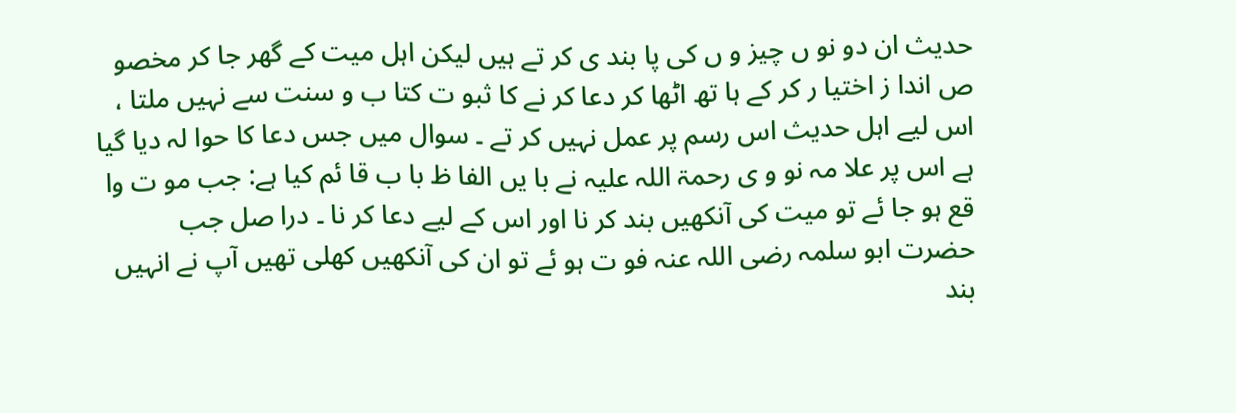حدیث ان دو نو ں چیز و ں کی پا بند ی کر تے ہیں لیکن اہل میت کے گھر جا کر مخصو ص اندا ز اختیا ر کر کے ہا تھ اٹھا کر دعا کر نے کا ثبو ت کتا ب و سنت سے نہیں ملتا ، اس لیے اہل حدیث اس رسم پر عمل نہیں کر تے ۔ سوال میں جس دعا کا حوا لہ دیا گیا ہے اس پر علا مہ نو و ی رحمۃ اللہ علیہ نے با یں الفا ظ با ب قا ئم کیا ہے: جب مو ت وا قع ہو جا ئے تو میت کی آنکھیں بند کر نا اور اس کے لیے دعا کر نا ۔ درا صل جب حضرت ابو سلمہ رضی اللہ عنہ فو ت ہو ئے تو ان کی آنکھیں کھلی تھیں آپ نے انہیں بند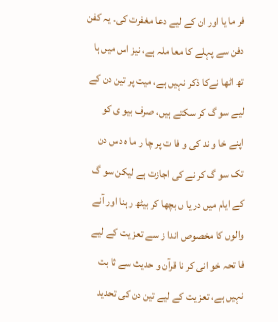فر ما یا اور ان کے لیے دعا مغفرت کی۔ یہ کفن دفن سے پہلے کا معا ملہ ہے، نیز اس میں ہا تھ اٹھا نےکا ذکر نہیں ہے، میت پر تین دن کے لیے سو گ کر سکتے ہیں، صرف بیو ی کو اپنے خا و ند کی و فا ت پر چا ر ما ہ دس دن تک سو گ کر نے کی اجازت ہے لیکن سو گ کے ایام میں در یا ں بچھا کر بیٹھ رہنا اور آنے والوں کا مخصوص اندا ز سے تعز یت کے لیے فا تحہ خو انی کر نا قرآن و حدیث سے ثا بت نہیں ہے، تعز یت کے لیے تین دن کی تحدید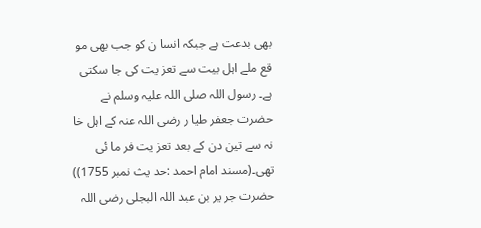بھی بدعت ہے جبکہ انسا ن کو جب بھی مو قع ملے اہل بیت سے تعز یت کی جا سکتی ہے۔ رسول اللہ صلی اللہ علیہ وسلم نے حضرت جعفر طیا ر رضی اللہ عنہ کے اہل خا نہ سے تین دن کے بعد تعز یت فر ما ئی تھی۔(مسند امام احمد :حد یث نمبر 1755)) حضرت جر یر بن عبد اللہ البجلی رضی اللہ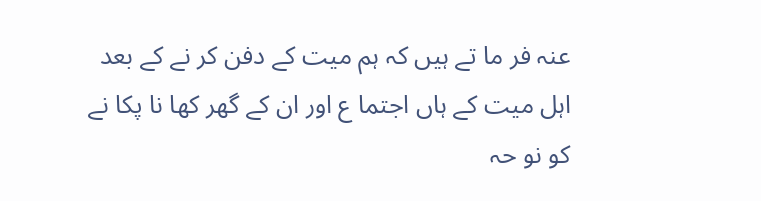عنہ فر ما تے ہیں کہ ہم میت کے دفن کر نے کے بعد اہل میت کے ہاں اجتما ع اور ان کے گھر کھا نا پکا نے کو نو حہ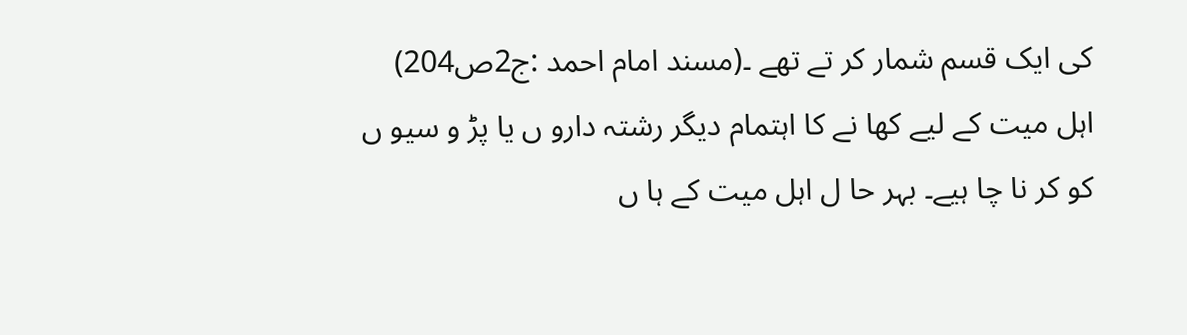کی ایک قسم شمار کر تے تھے ۔(مسند امام احمد :ج2ص204) اہل میت کے لیے کھا نے کا اہتمام دیگر رشتہ دارو ں یا پڑ و سیو ں کو کر نا چا ہیے۔ بہر حا ل اہل میت کے ہا ں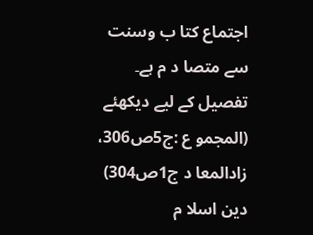اجتماع کتا ب وسنت سے متصا د م ہے۔ تفصیل کے لیے دیکھئے (المجمو ع :ج5ص306، زادالمعا د ج1ص304) دین اسلا م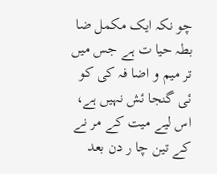چو نکہ ایک مکمل ضا بطہ حیا ت ہے جس میں تر میم و اضا فہ کی کو ئی گنجا ئش نہیں ہے، اس لیے میت کے مر نے کے تین چا ر دن بعد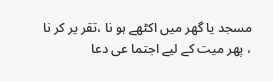مسجد یا گھر میں اکٹھے ہو نا ،تقر یر کر نا ، پھر میت کے لیے اجتما عی دعا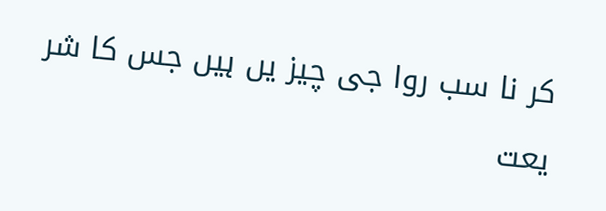کر نا سب روا جی چیز یں ہیں جس کا شر یعت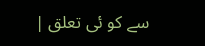سے کو ئی تعلق |